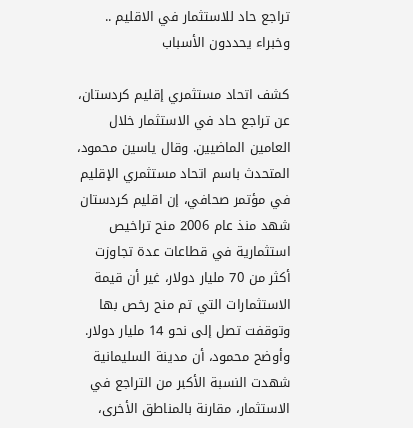تراجع حاد للاستثمار في الاقليم .. وخبراء يحددون الأسباب

كشف اتحاد مستثمري إقليم كردستان، عن تراجع حاد في الاستثمار خلال العامين الماضيين. وقال ياسين محمود، المتحدث باسم اتحاد مستثمري الإقليم في مؤتمر صحافي، إن اقليم كردستان شهد منذ عام 2006 منح تراخيص استثمارية في قطاعات عدة تجاوزت أكثر من 70 مليار دولار، غير أن قيمة الاستثمارات التي تم منح رخص بها وتوقفت تصل إلى نحو 14 مليار دولار. وأوضح محمود، أن مدينة السليمانية شهدت النسبة الأكبر من التراجع في الاستثمار، مقارنة بالمناطق الأخرى،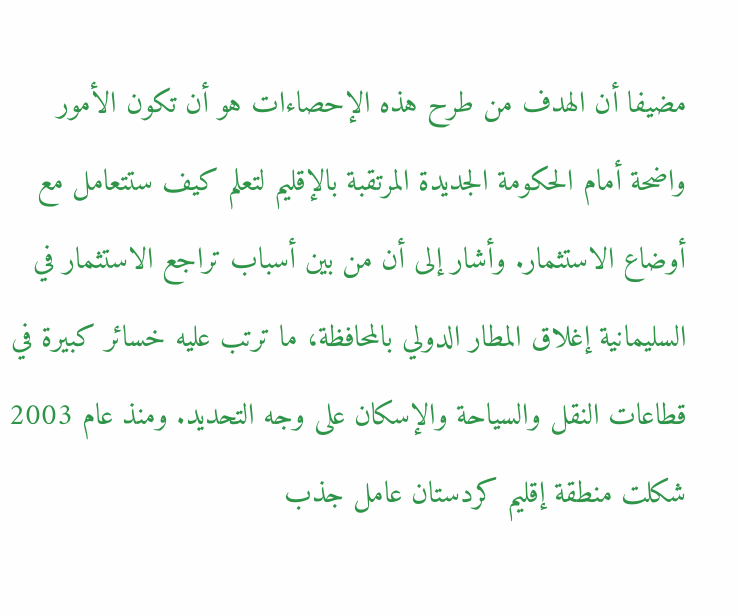مضيفا أن الهدف من طرح هذه الإحصاءات هو أن تكون الأمور واضحة أمام الحكومة الجديدة المرتقبة بالإقليم لتعلم كيف ستتعامل مع أوضاع الاستثمار. وأشار إلى أن من بين أسباب تراجع الاستثمار في السليمانية إغلاق المطار الدولي بالمحافظة، ما ترتب عليه خسائر كبيرة في قطاعات النقل والسياحة والإسكان على وجه التحديد. ومنذ عام 2003 شكلت منطقة إقليم كردستان عامل جذب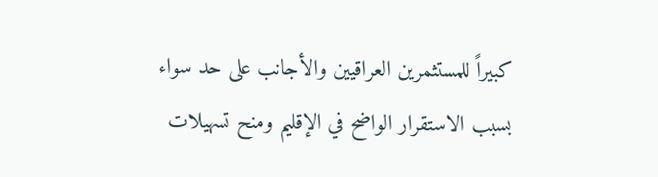كبيراً للمستثمرين العراقيين والأجانب على حد سواء بسبب الاستقرار الواضح في الإقليم ومنح تسهيلات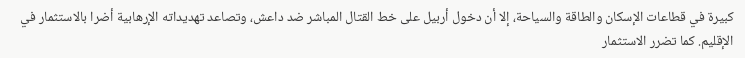كبيرة في قطاعات الإسكان والطاقة والسياحة، إلا أن دخول أربيل على خط القتال المباشر ضد داعش، وتصاعد تهديداته الإرهابية أضرا بالاستثمار في الإقليم. كما تضرر الاستثمار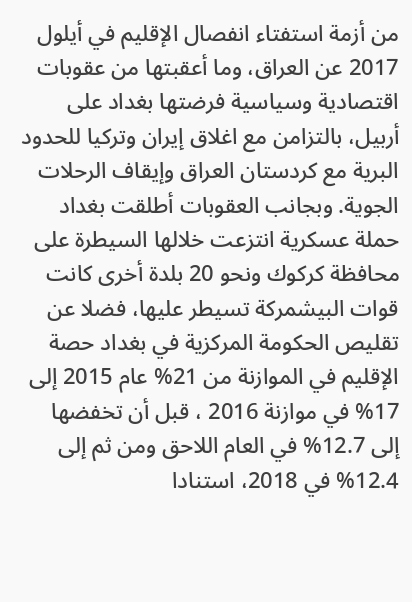من أزمة استفتاء انفصال الإقليم في أيلول 2017 عن العراق، وما أعقبتها من عقوبات اقتصادية وسياسية فرضتها بغداد على أربيل، بالتزامن مع اغلاق إيران وتركيا للحدود البرية مع كردستان العراق وإيقاف الرحلات الجوية. وبجانب العقوبات أطلقت بغداد حملة عسكرية انتزعت خلالها السيطرة على محافظة كركوك ونحو 20 بلدة أخرى كانت قوات البيشمركة تسيطر عليها، فضلا عن تقليص الحكومة المركزية في بغداد حصة الإقليم في الموازنة من 21% عام 2015 إلى 17% في موازنة 2016 ، قبل أن تخفضها إلى 12.7% في العام اللاحق ومن ثم إلى 12.4% في 2018، استنادا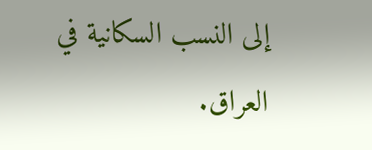إلى النسب السكانية في العراق.